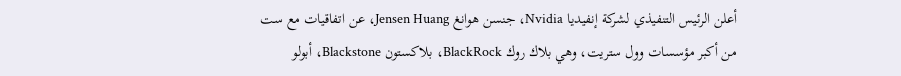أعلن الرئيس التنفيذي لشركة إنفيديا Nvidia، جنسن هوانغ Jensen Huang، عن اتفاقيات مع ست من أكبر مؤسسات وول ستريت، وهي بلاك روك BlackRock، بلاكستون Blackstone، أبولو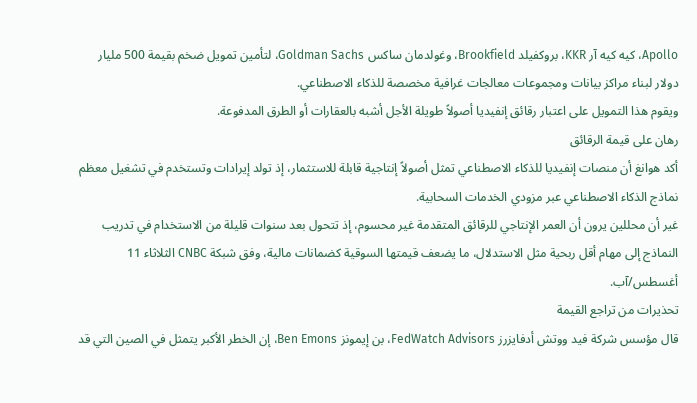Apollo، كيه كيه آر KKR، بروكفيلد Brookfield، وغولدمان ساكس Goldman Sachs، لتأمين تمويل ضخم بقيمة 500 مليار دولار لبناء مراكز بيانات ومجموعات معالجات غرافية مخصصة للذكاء الاصطناعي.
ويقوم هذا التمويل على اعتبار رقائق إنفيديا أصولاً طويلة الأجل أشبه بالعقارات أو الطرق المدفوعة.
رهان على قيمة الرقائق
أكد هوانغ أن منصات إنفيديا للذكاء الاصطناعي تمثل أصولاً إنتاجية قابلة للاستثمار، إذ تولد إيرادات وتستخدم في تشغيل معظم نماذج الذكاء الاصطناعي عبر مزودي الخدمات السحابية.
غير أن محللين يرون أن العمر الإنتاجي للرقائق المتقدمة غير محسوم، إذ تتحول بعد سنوات قليلة من الاستخدام في تدريب النماذج إلى مهام أقل ربحية مثل الاستدلال، ما يضعف قيمتها السوقية كضمانات مالية، وفق شبكة CNBC الثلاثاء 11 أغسطس/آب.
تحذيرات من تراجع القيمة
قال مؤسس شركة فيد ووتش أدفايزرز FedWatch Advisors، بن إيمونز Ben Emons، إن الخطر الأكبر يتمثل في الصين التي قد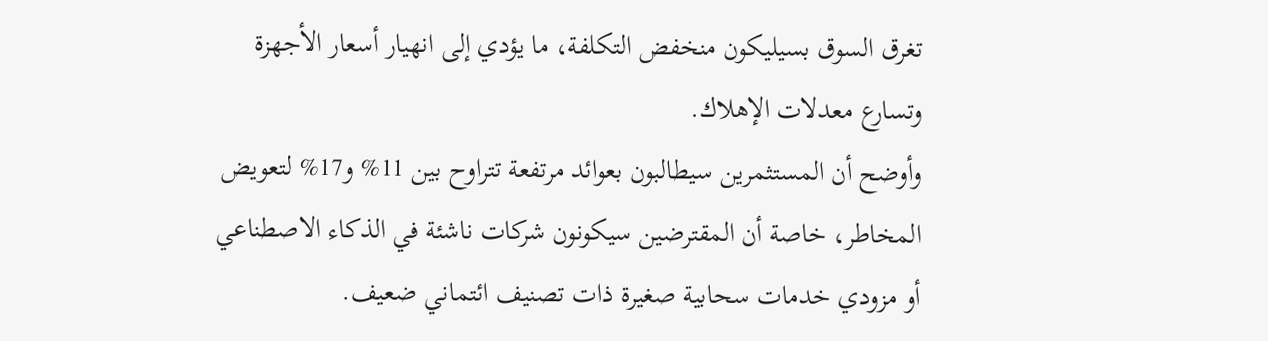تغرق السوق بسيليكون منخفض التكلفة، ما يؤدي إلى انهيار أسعار الأجهزة وتسارع معدلات الإهلاك.
وأوضح أن المستثمرين سيطالبون بعوائد مرتفعة تتراوح بين 11% و17% لتعويض المخاطر، خاصة أن المقترضين سيكونون شركات ناشئة في الذكاء الاصطناعي أو مزودي خدمات سحابية صغيرة ذات تصنيف ائتماني ضعيف.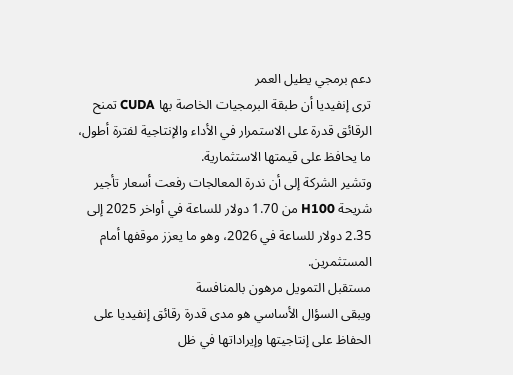دعم برمجي يطيل العمر
ترى إنفيديا أن طبقة البرمجيات الخاصة بها CUDA تمنح الرقائق قدرة على الاستمرار في الأداء والإنتاجية لفترة أطول، ما يحافظ على قيمتها الاستثمارية.
وتشير الشركة إلى أن ندرة المعالجات رفعت أسعار تأجير شريحة H100 من 1.70 دولار للساعة في أواخر 2025 إلى 2.35 دولار للساعة في 2026، وهو ما يعزز موقفها أمام المستثمرين.
مستقبل التمويل مرهون بالمنافسة
ويبقى السؤال الأساسي هو مدى قدرة رقائق إنفيديا على الحفاظ على إنتاجيتها وإيراداتها في ظل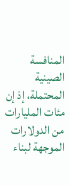المنافسة الصينية المحتملة، إذ إن مئات المليارات من الدولارات الموجهة لبناء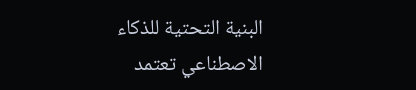البنية التحتية للذكاء الاصطناعي تعتمد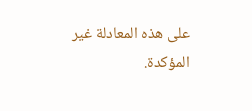على هذه المعادلة غير المؤكدة.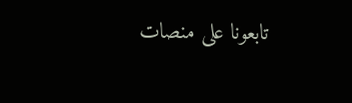تابعونا على منصات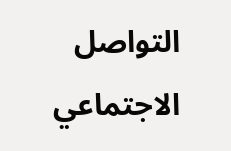التواصل الاجتماعي